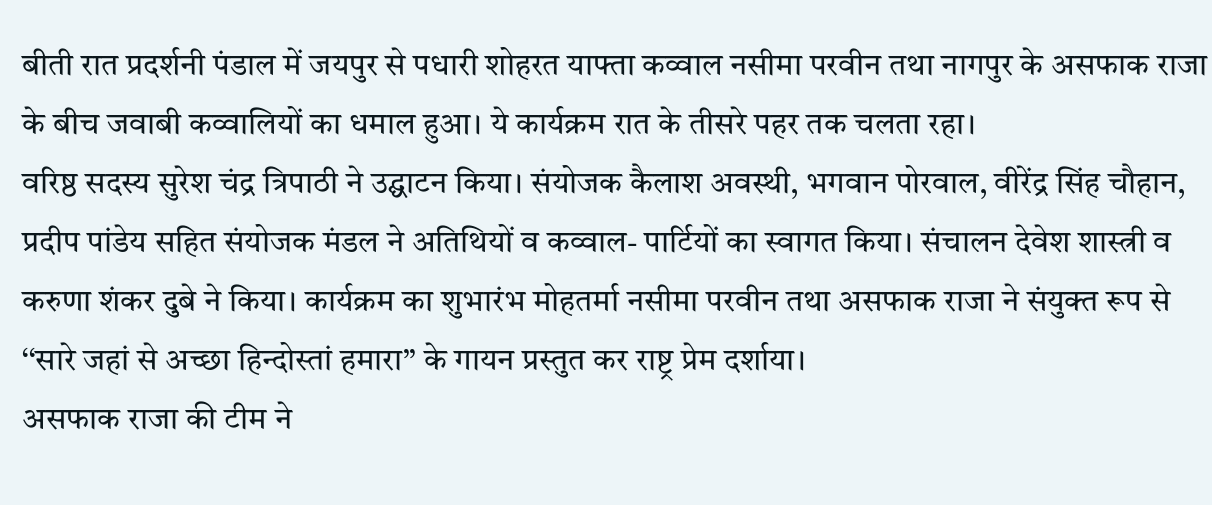बीती रात प्रदर्शनी पंडाल में जयपुर से पधारी शोहरत याफ्ता कव्वाल नसीमा परवीन तथा नागपुर के असफाक राजा के बीच जवाबी कव्वालियों का धमाल हुआ। ये कार्यक्रम रात के तीसरे पहर तक चलता रहा।
वरिष्ठ सदस्य सुरेश चंद्र त्रिपाठी ने उद्घाटन किया। संयोजक कैलाश अवस्थी, भगवान पोरवाल, वीरेंद्र सिंह चौहान, प्रदीप पांडेय सहित संयोजक मंडल ने अतिथियों व कव्वाल- पार्टियों का स्वागत किया। संचालन देवेश शास्त्री व करुणा शंकर दुबे ने किया। कार्यक्रम का शुभारंभ मोहतर्मा नसीमा परवीन तथा असफाक राजा ने संयुक्त रूप से ‘‘सारे जहां से अच्छा हिन्दोस्तां हमारा’’ के गायन प्रस्तुत कर राष्ट्र प्रेम दर्शाया।
असफाक राजा की टीम ने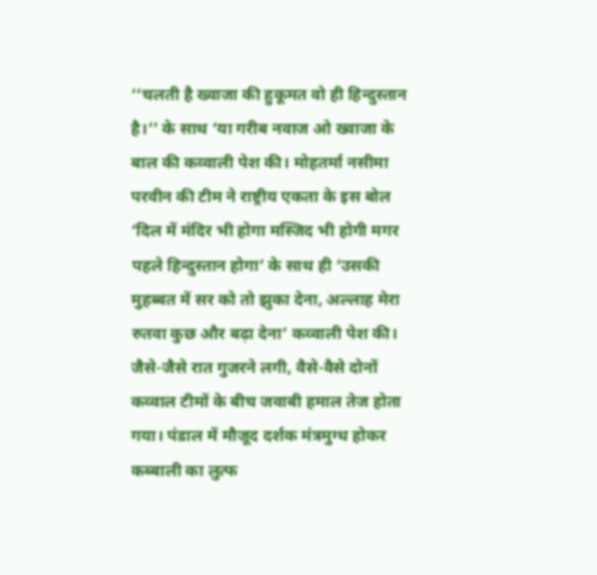‘‘चलती है ख्वाजा की हुकूमत वो ही हिन्दुस्तान है।’’ के साथ ‘या गरीब नवाज ओ ख्वाजा के बाल की कव्वाली पेश की। मोहतर्मा नसीमा परवीन की टीम ने राष्ट्रीय एकता के इस बोल ‘दिल में मंदिर भी होगा मस्जिद भी होगी मगर पहले हिन्दुस्तान होगा’ के साथ ही ‘उसकी मुहब्बत में सर को तो झुका देना, अल्लाह मेरा रुतवा कुछ और बढ़ा देना’ कव्वाली पेश की।
जैसे-जैसे रात गुजरने लगी, वैसे-वैसे दोनों कव्वाल टीमों के बीच जवाबी हमाल तेज होता गया। पंडाल में मौजूद दर्शक मंत्रमुग्ध होकर कब्बाली का लुत्फ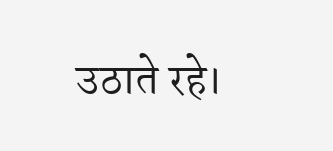उठाते रहे।